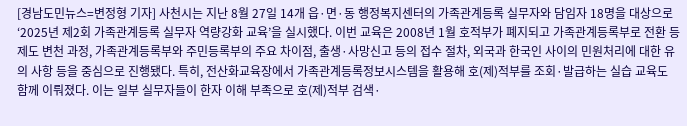[경남도민뉴스=변정형 기자] 사천시는 지난 8월 27일 14개 읍·면·동 행정복지센터의 가족관계등록 실무자와 담임자 18명을 대상으로 ‘2025년 제2회 가족관계등록 실무자 역량강화 교육’을 실시했다. 이번 교육은 2008년 1월 호적부가 폐지되고 가족관계등록부로 전환 등 제도 변천 과정, 가족관계등록부와 주민등록부의 주요 차이점, 출생·사망신고 등의 접수 절차, 외국과 한국인 사이의 민원처리에 대한 유의 사항 등을 중심으로 진행됐다. 특히, 전산화교육장에서 가족관계등록정보시스템을 활용해 호(제)적부를 조회·발급하는 실습 교육도 함께 이뤄졌다. 이는 일부 실무자들이 한자 이해 부족으로 호(제)적부 검색·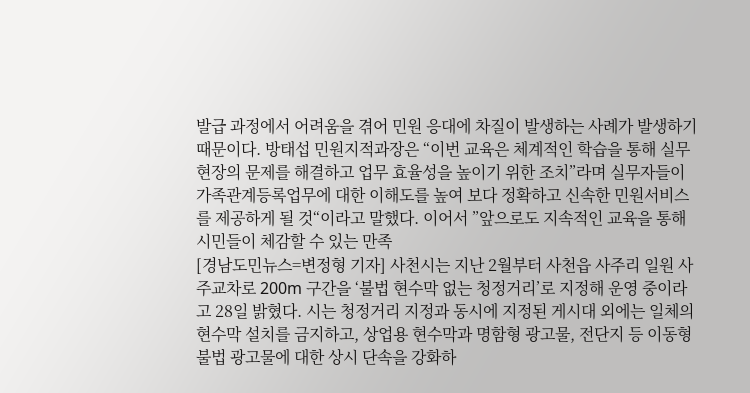발급 과정에서 어려움을 겪어 민원 응대에 차질이 발생하는 사례가 발생하기 때문이다. 방태섭 민원지적과장은 “이번 교육은 체계적인 학습을 통해 실무 현장의 문제를 해결하고 업무 효율성을 높이기 위한 조치”라며 실무자들이 가족관계등록업무에 대한 이해도를 높여 보다 정확하고 신속한 민원서비스를 제공하게 될 것“이라고 말했다. 이어서 ”앞으로도 지속적인 교육을 통해 시민들이 체감할 수 있는 만족
[경남도민뉴스=변정형 기자] 사천시는 지난 2월부터 사천읍 사주리 일원 사주교차로 200m 구간을 ‘불법 현수막 없는 청정거리’로 지정해 운영 중이라고 28일 밝혔다. 시는 청정거리 지정과 동시에 지정된 게시대 외에는 일체의 현수막 설치를 금지하고, 상업용 현수막과 명함형 광고물, 전단지 등 이동형 불법 광고물에 대한 상시 단속을 강화하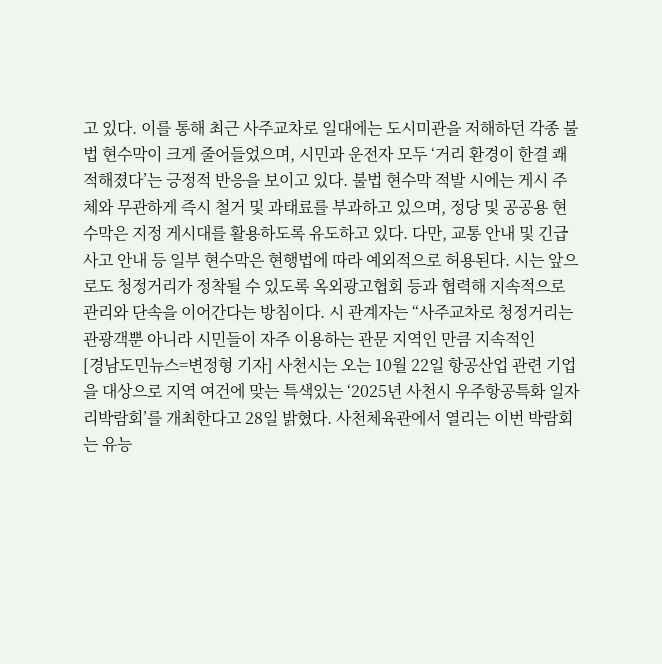고 있다. 이를 통해 최근 사주교차로 일대에는 도시미관을 저해하던 각종 불법 현수막이 크게 줄어들었으며, 시민과 운전자 모두 ‘거리 환경이 한결 쾌적해졌다’는 긍정적 반응을 보이고 있다. 불법 현수막 적발 시에는 게시 주체와 무관하게 즉시 철거 및 과태료를 부과하고 있으며, 정당 및 공공용 현수막은 지정 게시대를 활용하도록 유도하고 있다. 다만, 교통 안내 및 긴급 사고 안내 등 일부 현수막은 현행법에 따라 예외적으로 허용된다. 시는 앞으로도 청정거리가 정착될 수 있도록 옥외광고협회 등과 협력해 지속적으로 관리와 단속을 이어간다는 방침이다. 시 관계자는 “사주교차로 청정거리는 관광객뿐 아니라 시민들이 자주 이용하는 관문 지역인 만큼 지속적인
[경남도민뉴스=변정형 기자] 사천시는 오는 10월 22일 항공산업 관련 기업을 대상으로 지역 여건에 맞는 특색있는 ‘2025년 사천시 우주항공특화 일자리박람회’를 개최한다고 28일 밝혔다. 사천체육관에서 열리는 이번 박람회는 유능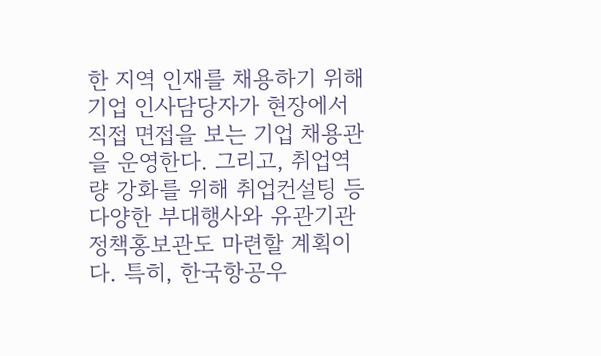한 지역 인재를 채용하기 위해 기업 인사담당자가 현장에서 직접 면접을 보는 기업 채용관을 운영한다. 그리고, 취업역량 강화를 위해 취업컨설팅 등 다양한 부대행사와 유관기관 정책홍보관도 마련할 계획이다. 특히, 한국항공우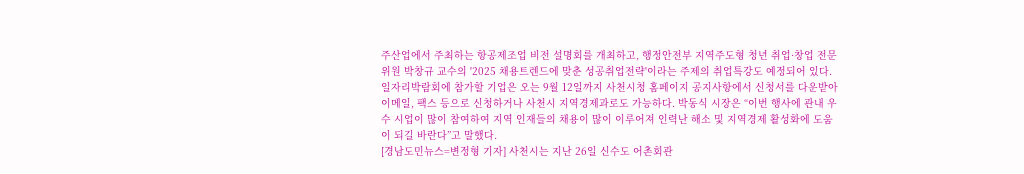주산업에서 주최하는 항공제조업 비전 설명회를 개최하고, 행정안전부 지역주도형 청년 취업·창업 전문위원 박창규 교수의 '2025 채용트렌드에 맞춘 성공취업전략'이라는 주제의 취업특강도 예정되어 있다. 일자리박람회에 참가할 기업은 오는 9월 12일까지 사천시청 홈페이지 공지사항에서 신청서를 다운받아 이메일, 팩스 등으로 신청하거나 사천시 지역경제과로도 가능하다. 박동식 시장은 “이번 행사에 관내 우수 시업이 많이 참여하여 지역 인재들의 채용이 많이 이루어져 인력난 해소 및 지역경제 활성화에 도움이 되길 바란다”고 말했다.
[경남도민뉴스=변정형 기자] 사천시는 지난 26일 신수도 어촌회관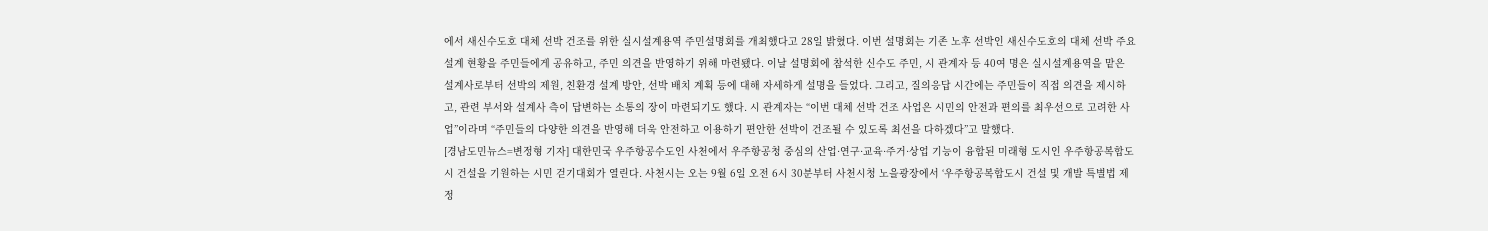에서 새신수도호 대체 선박 건조를 위한 실시설계용역 주민설명회를 개최했다고 28일 밝혔다. 이번 설명회는 기존 노후 선박인 새신수도호의 대체 선박 주요 설계 현황을 주민들에게 공유하고, 주민 의견을 반영하기 위해 마련됐다. 이날 설명회에 참석한 신수도 주민, 시 관계자 등 40여 명은 실시설계용역을 맡은 설계사로부터 선박의 제원, 친환경 설계 방안, 선박 배치 계획 등에 대해 자세하게 설명을 들었다. 그리고, 질의응답 시간에는 주민들이 직접 의견을 제시하고, 관련 부서와 설계사 측이 답변하는 소통의 장이 마련되기도 했다. 시 관계자는 “이번 대체 선박 건조 사업은 시민의 안전과 편의를 최우선으로 고려한 사업”이라며 “주민들의 다양한 의견을 반영해 더욱 안전하고 이용하기 편안한 선박이 건조될 수 있도록 최선을 다하겠다”고 말했다.
[경남도민뉴스=변정형 기자] 대한민국 우주항공수도인 사천에서 우주항공청 중심의 산업·연구·교육·주거·상업 기능이 융합된 미래형 도시인 우주항공복합도시 건설을 기원하는 시민 걷기대회가 열린다. 사천시는 오는 9월 6일 오전 6시 30분부터 사천시청 노을광장에서 ‘우주항공복합도시 건설 및 개발 특별법 제정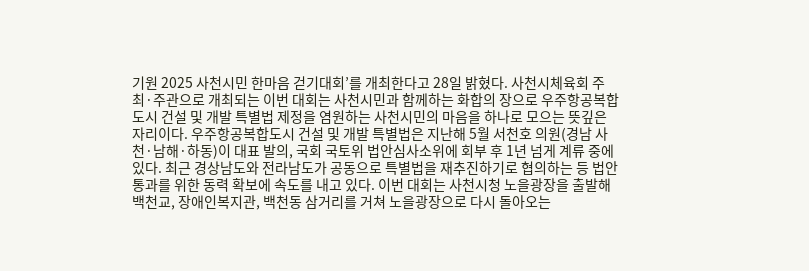기원 2025 사천시민 한마음 걷기대회’를 개최한다고 28일 밝혔다. 사천시체육회 주최·주관으로 개최되는 이번 대회는 사천시민과 함께하는 화합의 장으로 우주항공복합도시 건설 및 개발 특별법 제정을 염원하는 사천시민의 마음을 하나로 모으는 뜻깊은 자리이다. 우주항공복합도시 건설 및 개발 특별법은 지난해 5월 서천호 의원(경남 사천·남해·하동)이 대표 발의, 국회 국토위 법안심사소위에 회부 후 1년 넘게 계류 중에 있다. 최근 경상남도와 전라남도가 공동으로 특별법을 재추진하기로 협의하는 등 법안 통과를 위한 동력 확보에 속도를 내고 있다. 이번 대회는 사천시청 노을광장을 출발해 백천교, 장애인복지관, 백천동 삼거리를 거쳐 노을광장으로 다시 돌아오는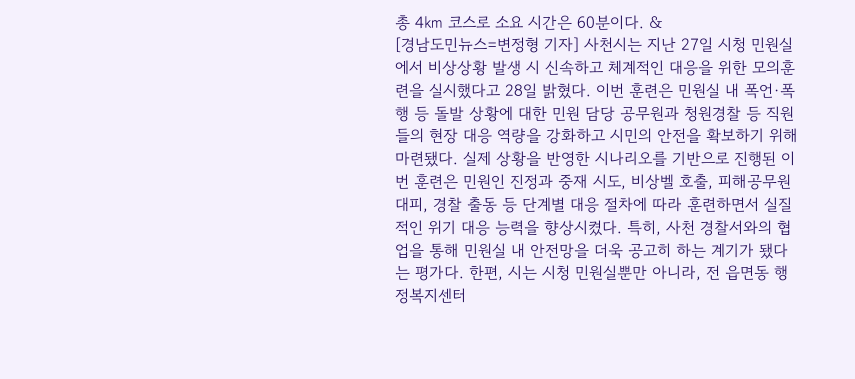총 4㎞ 코스로 소요 시간은 60분이다. &
[경남도민뉴스=변정형 기자] 사천시는 지난 27일 시청 민원실에서 비상상황 발생 시 신속하고 체계적인 대응을 위한 모의훈련을 실시했다고 28일 밝혔다. 이번 훈련은 민원실 내 폭언·폭행 등 돌발 상황에 대한 민원 담당 공무원과 청원경찰 등 직원들의 현장 대응 역량을 강화하고 시민의 안전을 확보하기 위해 마련됐다. 실제 상황을 반영한 시나리오를 기반으로 진행된 이번 훈련은 민원인 진정과 중재 시도, 비상벨 호출, 피해공무원 대피, 경찰 출동 등 단계별 대응 절차에 따라 훈련하면서 실질적인 위기 대응 능력을 향상시켰다. 특히, 사천 경찰서와의 협업을 통해 민원실 내 안전망을 더욱 공고히 하는 계기가 됐다는 평가다. 한편, 시는 시청 민원실뿐만 아니라, 전 읍면동 행정복지센터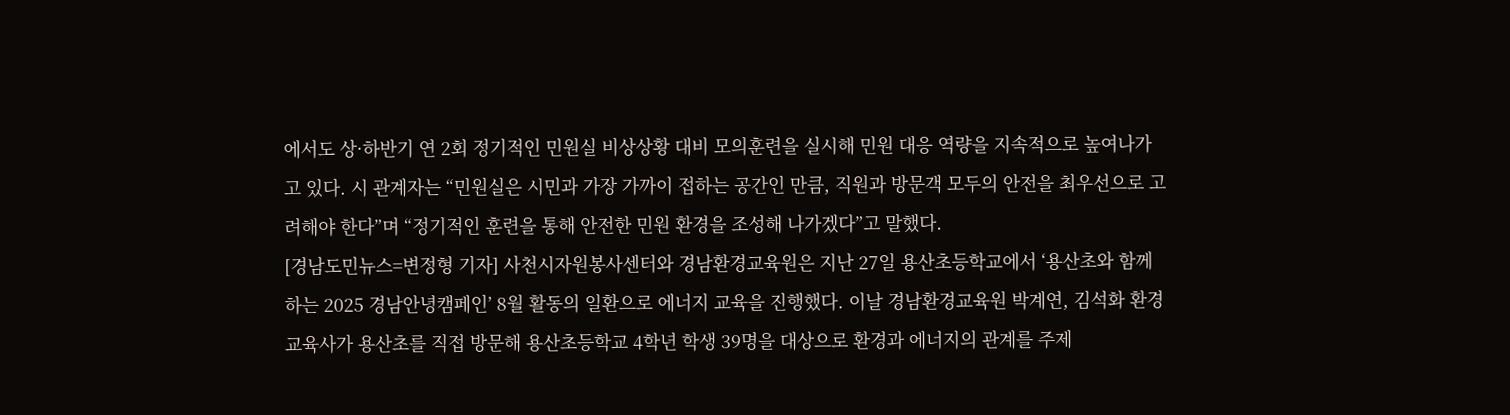에서도 상·하반기 연 2회 정기적인 민원실 비상상황 대비 모의훈련을 실시해 민원 대응 역량을 지속적으로 높여나가고 있다. 시 관계자는 “민원실은 시민과 가장 가까이 접하는 공간인 만큼, 직원과 방문객 모두의 안전을 최우선으로 고려해야 한다”며 “정기적인 훈련을 통해 안전한 민원 환경을 조성해 나가겠다”고 말했다.
[경남도민뉴스=변정형 기자] 사천시자원봉사센터와 경남환경교육원은 지난 27일 용산초등학교에서 ‘용산초와 함께하는 2025 경남안녕캠페인’ 8월 활동의 일환으로 에너지 교육을 진행했다. 이날 경남환경교육원 박계연, 김석화 환경교육사가 용산초를 직접 방문해 용산초등학교 4학년 학생 39명을 대상으로 환경과 에너지의 관계를 주제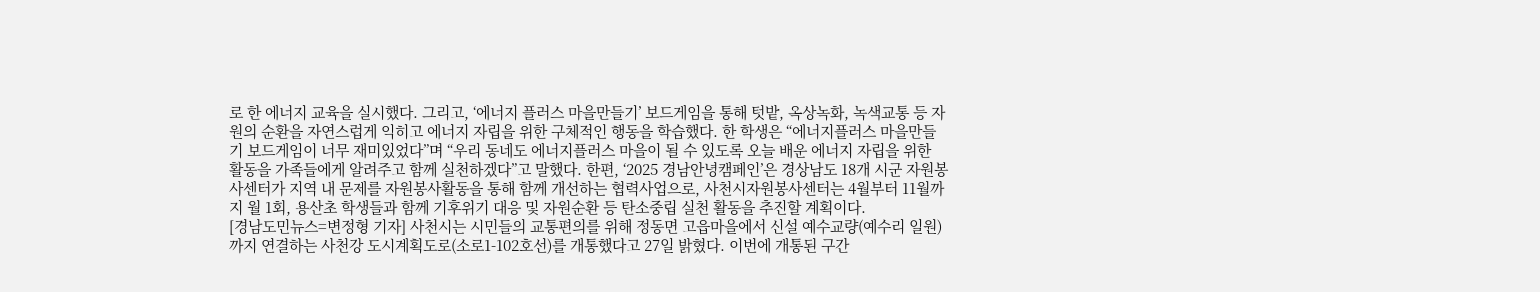로 한 에너지 교육을 실시했다. 그리고, ‘에너지 플러스 마을만들기’ 보드게임을 통해 텃밭, 옥상녹화, 녹색교통 등 자원의 순환을 자연스럽게 익히고 에너지 자립을 위한 구체적인 행동을 학습했다. 한 학생은 “에너지플러스 마을만들기 보드게임이 너무 재미있었다”며 “우리 동네도 에너지플러스 마을이 될 수 있도록 오늘 배운 에너지 자립을 위한 활동을 가족들에게 알려주고 함께 실천하겠다”고 말했다. 한편, ‘2025 경남안녕캠페인’은 경상남도 18개 시군 자원봉사센터가 지역 내 문제를 자원봉사활동을 통해 함께 개선하는 협력사업으로, 사천시자원봉사센터는 4월부터 11월까지 월 1회, 용산초 학생들과 함께 기후위기 대응 및 자원순환 등 탄소중립 실천 활동을 추진할 계획이다.
[경남도민뉴스=변정형 기자] 사천시는 시민들의 교통편의를 위해 정동면 고읍마을에서 신설 예수교량(예수리 일원)까지 연결하는 사천강 도시계획도로(소로1-102호선)를 개통했다고 27일 밝혔다. 이번에 개통된 구간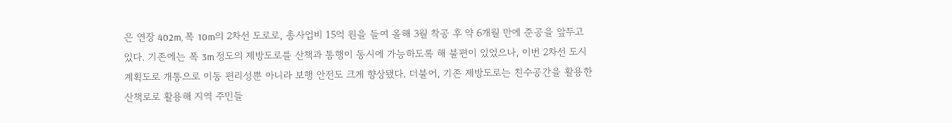은 연장 402m, 폭 10m의 2차선 도로로, 총사업비 15억 원을 들여 올해 3월 착공 후 약 6개월 만에 준공을 앞두고 있다. 기존에는 폭 3m 정도의 제방도로를 산책과 통행이 동시에 가능하도록 해 불편이 있었으나, 이번 2차선 도시계획도로 개통으로 이동 편리성뿐 아니라 보행 안전도 크게 향상됐다. 더불어, 기존 제방도로는 친수공간을 활용한 산책로로 활용해 지역 주민들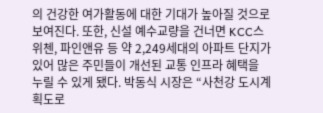의 건강한 여가활동에 대한 기대가 높아질 것으로 보여진다. 또한, 신설 예수교량을 건너면 KCC스위첸, 파인앤유 등 약 2,249세대의 아파트 단지가 있어 많은 주민들이 개선된 교통 인프라 혜택을 누릴 수 있게 됐다. 박동식 시장은 “사천강 도시계획도로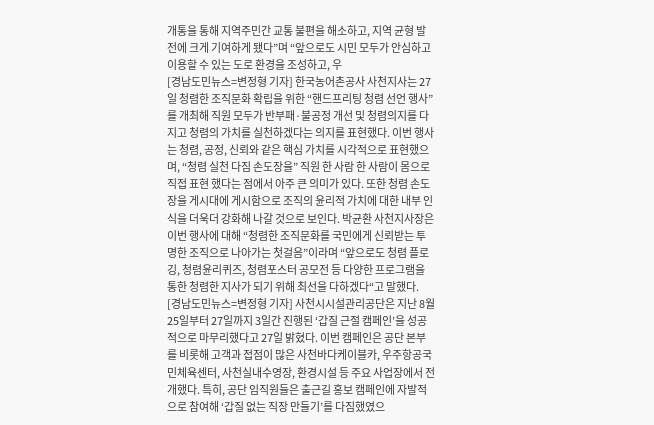개통을 통해 지역주민간 교통 불편을 해소하고, 지역 균형 발전에 크게 기여하게 됐다”며 “앞으로도 시민 모두가 안심하고 이용할 수 있는 도로 환경을 조성하고, 우
[경남도민뉴스=변정형 기자] 한국농어촌공사 사천지사는 27일 청렴한 조직문화 확립을 위한 “핸드프리팅 청렴 선언 행사”를 개최해 직원 모두가 반부패·불공정 개선 및 청렴의지를 다지고 청렴의 가치를 실천하겠다는 의지를 표현했다. 이번 행사는 청렴, 공정, 신뢰와 같은 핵심 가치를 시각적으로 표현했으며, “청렴 실천 다짐 손도장을” 직원 한 사람 한 사람이 몸으로 직접 표현 했다는 점에서 아주 큰 의미가 있다. 또한 청렴 손도장을 게시대에 게시함으로 조직의 윤리적 가치에 대한 내부 인식을 더욱더 강화해 나갈 것으로 보인다. 박균환 사천지사장은 이번 행사에 대해 “청렴한 조직문화를 국민에게 신뢰받는 투명한 조직으로 나아가는 첫걸음”이라며 “앞으로도 청렴 플로깅, 청렴윤리퀴즈, 청렴포스터 공모전 등 다양한 프로그램을 통한 청렴한 지사가 되기 위해 최선을 다하겠다“고 말했다.
[경남도민뉴스=변정형 기자] 사천시시설관리공단은 지난 8월 25일부터 27일까지 3일간 진행된 ‘갑질 근절 캠페인’을 성공적으로 마무리했다고 27일 밝혔다. 이번 캠페인은 공단 본부를 비롯해 고객과 접점이 많은 사천바다케이블카, 우주항공국민체육센터, 사천실내수영장, 환경시설 등 주요 사업장에서 전개했다. 특히, 공단 임직원들은 출근길 홍보 캠페인에 자발적으로 참여해 ‘갑질 없는 직장 만들기’를 다짐했였으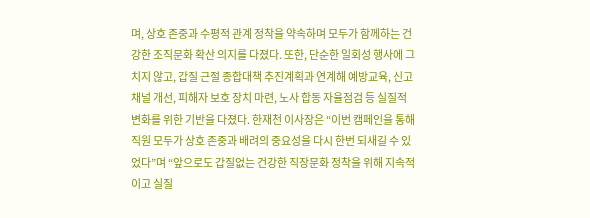며, 상호 존중과 수평적 관계 정착을 약속하며 모두가 함께하는 건강한 조직문화 확산 의지를 다졌다. 또한, 단순한 일회성 행사에 그치지 않고, 갑질 근절 종합대책 추진계획과 연계해 예방교육, 신고 채널 개선, 피해자 보호 장치 마련, 노사 합동 자율점검 등 실질적 변화를 위한 기반을 다졌다. 한재천 이사장은 “이번 캠페인을 통해 직원 모두가 상호 존중과 배려의 중요성을 다시 한번 되새길 수 있었다”며 “앞으로도 갑질없는 건강한 직장문화 정착을 위해 지속적이고 실질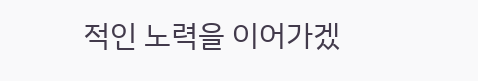적인 노력을 이어가겠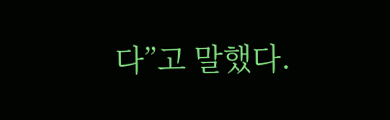다”고 말했다.